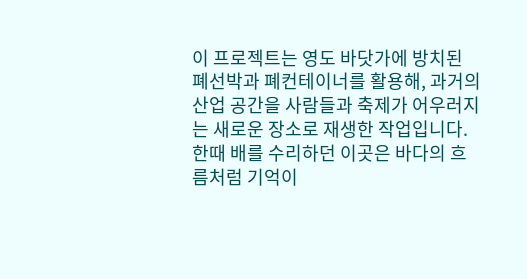이 프로젝트는 영도 바닷가에 방치된 폐선박과 폐컨테이너를 활용해, 과거의 산업 공간을 사람들과 축제가 어우러지는 새로운 장소로 재생한 작업입니다. 한때 배를 수리하던 이곳은 바다의 흐름처럼 기억이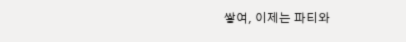쌓여, 이제는 파티와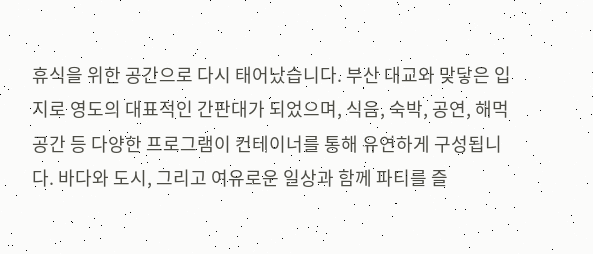휴식을 위한 공간으로 다시 태어났습니다. 부산 대교와 맞닿은 입지로 영도의 대표적인 간판대가 되었으며, 식음, 숙박, 공연, 해먹 공간 등 다양한 프로그램이 컨테이너를 통해 유연하게 구성됩니다. 바다와 도시, 그리고 여유로운 일상과 함께 파티를 즐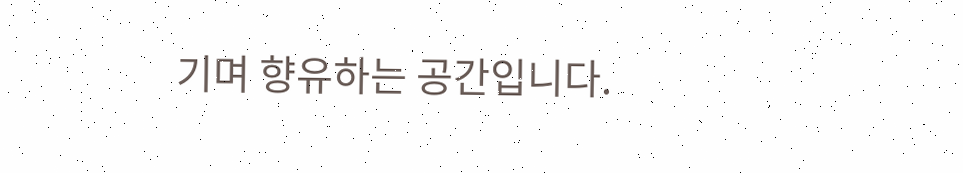기며 향유하는 공간입니다.